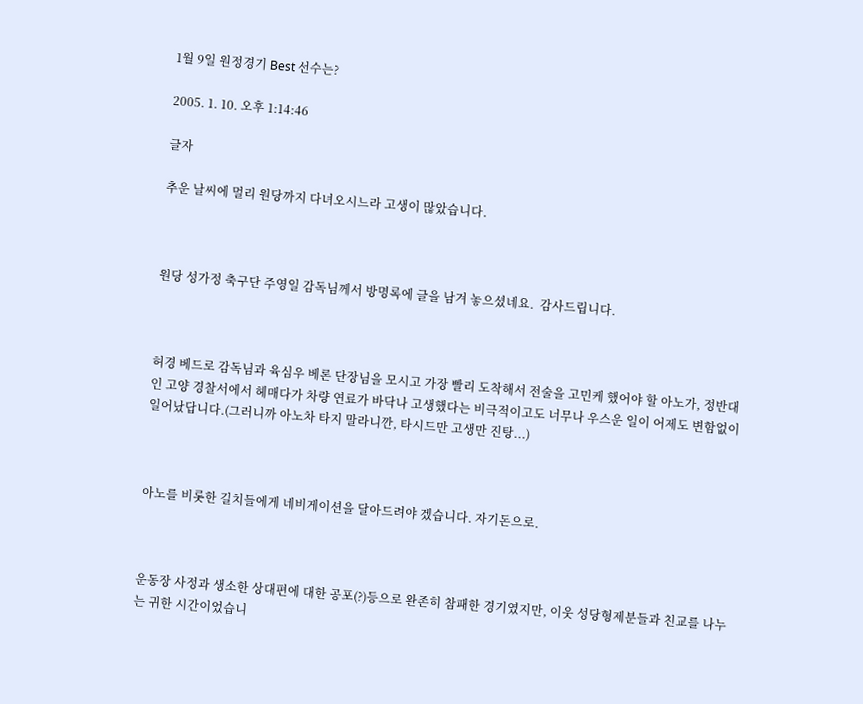1월 9일 원정경기 Best 선수는?

2005. 1. 10. 오후 1:14:46

글자

추운 날씨에 멀리 원당까지 다녀오시느라 고생이 많았습니다.



원당 성가정 축구단 주영일 감독님께서 방명록에 글을 남겨 놓으셨네요.  감사드립니다.



허경 베드로 감독님과 육심우 베론 단장님을 모시고 가장 빨리 도착해서 전술을 고민케 했어야 할 아노가, 정반대인 고양 경찰서에서 헤매다가 차량 연료가 바닥나 고생했다는 비극적이고도 너무나 우스운 일이 어제도 변함없이 일어났답니다.(그러니까 아노차 타지 말라니깐, 타시드만 고생만 진탕...)



아노를 비롯한 길치들에게 네비게이션을 달아드려야 겠습니다. 자기돈으로.



운동장 사정과 생소한 상대편에 대한 공포(?)등으로 완존히 참패한 경기였지만, 이웃 성당형제분들과 친교를 나누는 귀한 시간이었습니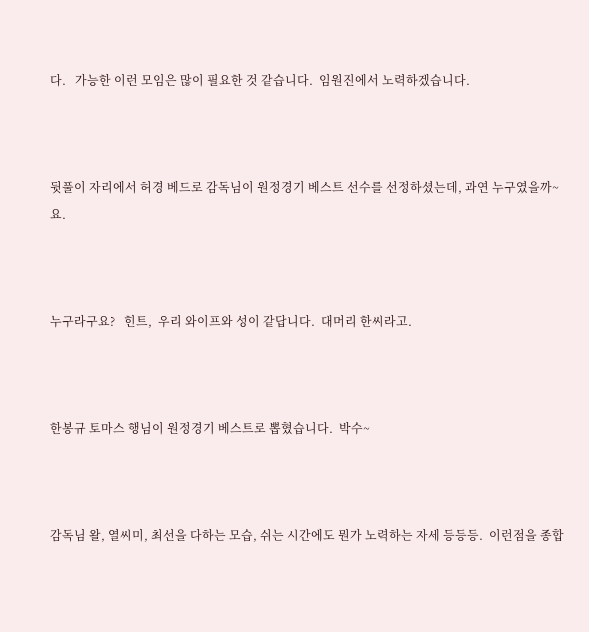다.   가능한 이런 모임은 많이 필요한 것 같습니다.  임원진에서 노력하겠습니다.



뒷풀이 자리에서 허경 베드로 감독님이 원정경기 베스트 선수를 선정하셨는데, 과연 누구였을까~요.



누구라구요?   힌트,  우리 와이프와 성이 같답니다.  대머리 한씨라고.



한봉규 토마스 행님이 원정경기 베스트로 뽑혔습니다.  박수~



감독님 왈, 열씨미, 최선을 다하는 모습, 쉬는 시간에도 뭔가 노력하는 자세 등등등.  이런점을 종합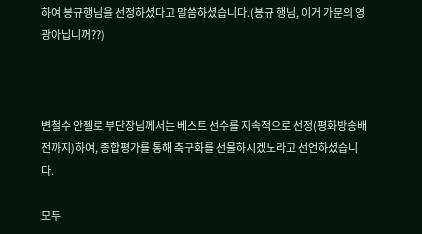하여 봉규행님을 선정하셨다고 말씀하셨습니다.(봉규 행님, 이거 가문의 영광아닙니꺼??)



변철수 안젤로 부단장님께서는 베스트 선수를 지속적으로 선정(평화방송배 전까지)하여, 종합평가를 통해 축구화를 선물하시겠노라고 선언하셨습니다.

모두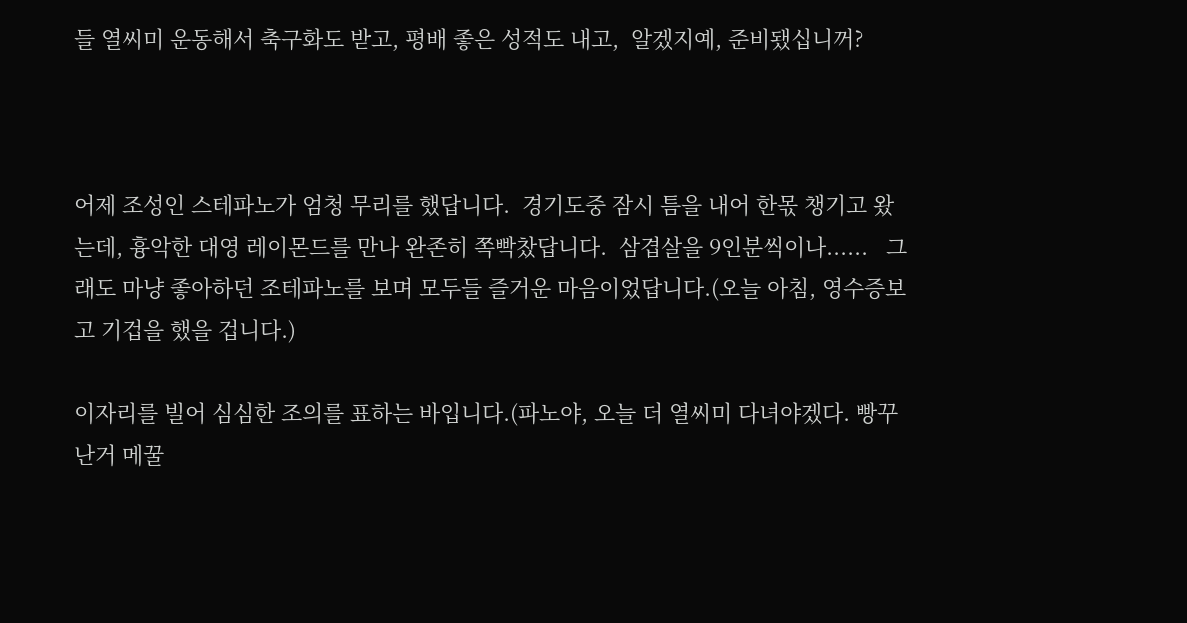들 열씨미 운동해서 축구화도 받고, 평배 좋은 성적도 내고,  알겠지예, 준비됐십니꺼?



어제 조성인 스테파노가 엄청 무리를 했답니다.  경기도중 잠시 틈을 내어 한몫 챙기고 왔는데, 흉악한 대영 레이몬드를 만나 완존히 쪽빡찼답니다.  삼겹살을 9인분씩이나......   그래도 마냥 좋아하던 조테파노를 보며 모두들 즐거운 마음이었답니다.(오늘 아침, 영수증보고 기겁을 했을 겁니다.)

이자리를 빌어 심심한 조의를 표하는 바입니다.(파노야, 오늘 더 열씨미 다녀야겠다. 빵꾸난거 메꿀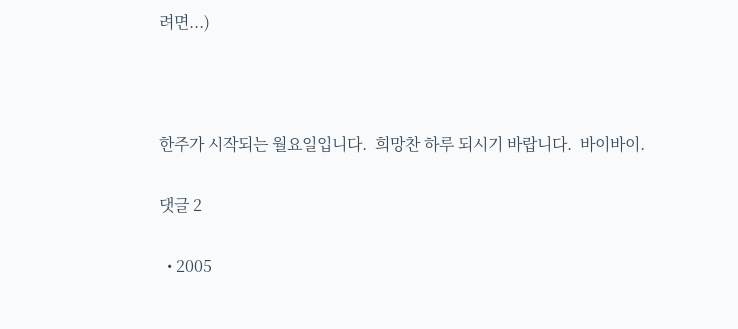려면...)



한주가 시작되는 월요일입니다.  희망찬 하루 되시기 바랍니다.  바이바이.

댓글 2

  • 2005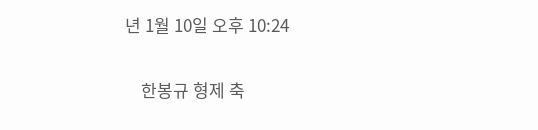년 1월 10일 오후 10:24

    한봉규 형제 축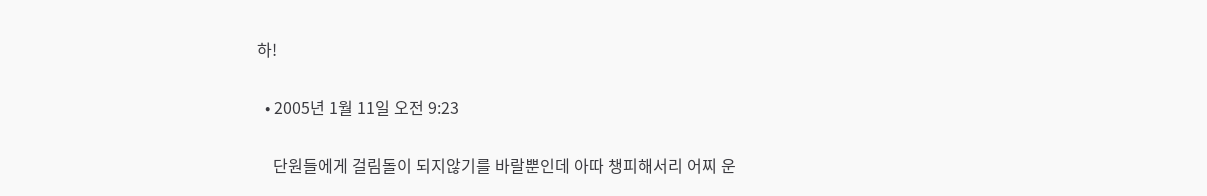하!

  • 2005년 1월 11일 오전 9:23

    단원들에게 걸림돌이 되지않기를 바랄뿐인데 아따 챙피해서리 어찌 운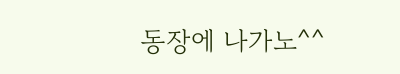동장에 나가노^^